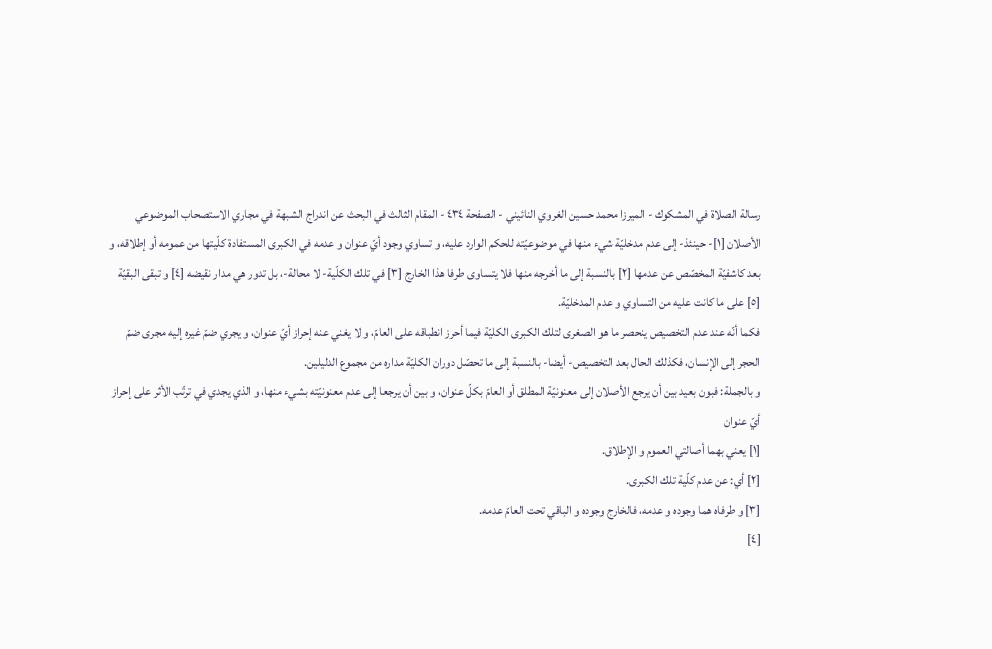رسالة الصلاة في المشكوك - الميرزا محمد حسين الغروي النائيني - الصفحة ٤٣٤ - المقام الثالث في البحث عن اندراج الشبهة في مجاري الاستصحاب الموضوعي
الأصلان [١]- حينئذ- إلى عدم مدخليّة شيء منها في موضوعيّته للحكم الوارد عليه، و تساوي وجود أيّ عنوان و عدمه في الكبرى المستفادة كلّيتها من عمومه أو إطلاقه، و بعد كاشفيّة المخصّص عن عدمها [٢] بالنسبة إلى ما أخرجه منها فلا يتساوى طرفا هذا الخارج [٣] في تلك الكلّية- لا محالة-، بل تدور هي مدار نقيضه [٤] و تبقى البقيّة [٥] على ما كانت عليه من التساوي و عدم المدخليّة.
فكما أنّه عند عدم التخصيص ينحصر ما هو الصغرى لتلك الكبرى الكليّة فيما أحرز انطباقه على العامّ، و لا يغني عنه إحراز أيّ عنوان، و يجري ضمّ غيره إليه مجرى ضمّ الحجر إلى الإنسان، فكذلك الحال بعد التخصيص- أيضا- بالنسبة إلى ما تحصّل دوران الكليّة مداره من مجموع الدليلين.
و بالجملة: فبون بعيد بين أن يرجع الأصلان إلى معنونيّة المطلق أو العامّ بكلّ عنوان، و بين أن يرجعا إلى عدم معنونيّته بشيء منها، و الذي يجدي في ترتّب الأثر على إحراز أيّ عنوان
[١] يعني بهما أصالتي العموم و الإطلاق.
[٢] أي: عن عدم كلّية تلك الكبرى.
[٣] و طرفاه هما وجوده و عدمه، فالخارج وجوده و الباقي تحت العامّ عدمه.
[٤]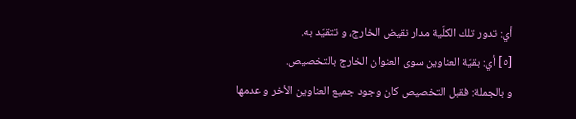أي: تدور تلك الكلّية مدار نقيض الخارج، و تتقيّد به.
[٥] أي: بقيّة العناوين سوى العنوان الخارج بالتخصيص.
و بالجملة: فقبل التخصيص كان وجود جميع العناوين الأخر و عدمها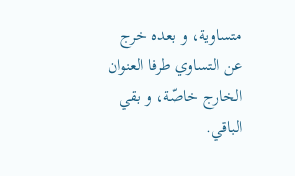متساوية، و بعده خرج عن التساوي طرفا العنوان الخارج خاصّة، و بقي الباقي.